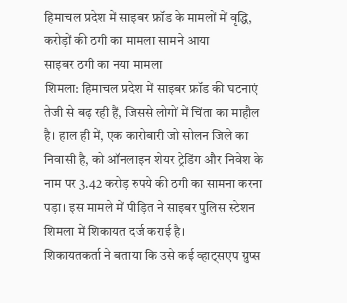हिमाचल प्रदेश में साइबर फ्रॉड के मामलों में वृद्धि, करोड़ों की ठगी का मामला सामने आया
साइबर ठगी का नया मामला
शिमला: हिमाचल प्रदेश में साइबर फ्रॉड की घटनाएं तेजी से बढ़ रही हैं, जिससे लोगों में चिंता का माहौल है। हाल ही में, एक कारोबारी जो सोलन जिले का निवासी है, को ऑनलाइन शेयर ट्रेडिंग और निवेश के नाम पर 3.42 करोड़ रुपये की ठगी का सामना करना पड़ा। इस मामले में पीड़ित ने साइबर पुलिस स्टेशन शिमला में शिकायत दर्ज कराई है।
शिकायतकर्ता ने बताया कि उसे कई व्हाट्सएप ग्रुप्स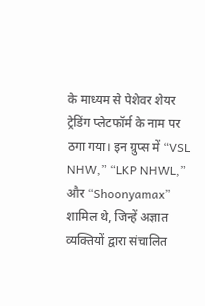के माध्यम से पेशेवर शेयर ट्रेडिंग प्लेटफॉर्म के नाम पर ठगा गया। इन ग्रुप्स में “VSL NHW,” “LKP NHWL,” और “Shoonyamax” शामिल थे, जिन्हें अज्ञात व्यक्तियों द्वारा संचालित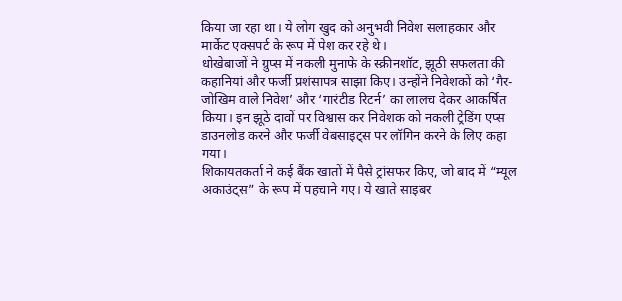किया जा रहा था। ये लोग खुद को अनुभवी निवेश सलाहकार और मार्केट एक्सपर्ट के रूप में पेश कर रहे थे।
धोखेबाजों ने ग्रुप्स में नकली मुनाफे के स्क्रीनशॉट, झूठी सफलता की कहानियां और फर्जी प्रशंसापत्र साझा किए। उन्होंने निवेशकों को ‘गैर-जोखिम वाले निवेश’ और ‘गारंटीड रिटर्न’ का लालच देकर आकर्षित किया। इन झूठे दावों पर विश्वास कर निवेशक को नकली ट्रेडिंग एप्स डाउनलोड करने और फर्जी वेबसाइट्स पर लॉगिन करने के लिए कहा गया।
शिकायतकर्ता ने कई बैंक खातों में पैसे ट्रांसफर किए, जो बाद में “म्यूल अकाउंट्स” के रूप में पहचाने गए। ये खाते साइबर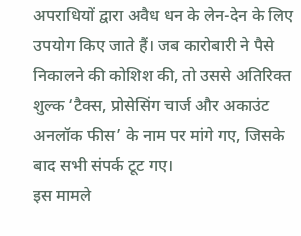अपराधियों द्वारा अवैध धन के लेन-देन के लिए उपयोग किए जाते हैं। जब कारोबारी ने पैसे निकालने की कोशिश की, तो उससे अतिरिक्त शुल्क ‘टैक्स, प्रोसेसिंग चार्ज और अकाउंट अनलॉक फीस’ के नाम पर मांगे गए, जिसके बाद सभी संपर्क टूट गए।
इस मामले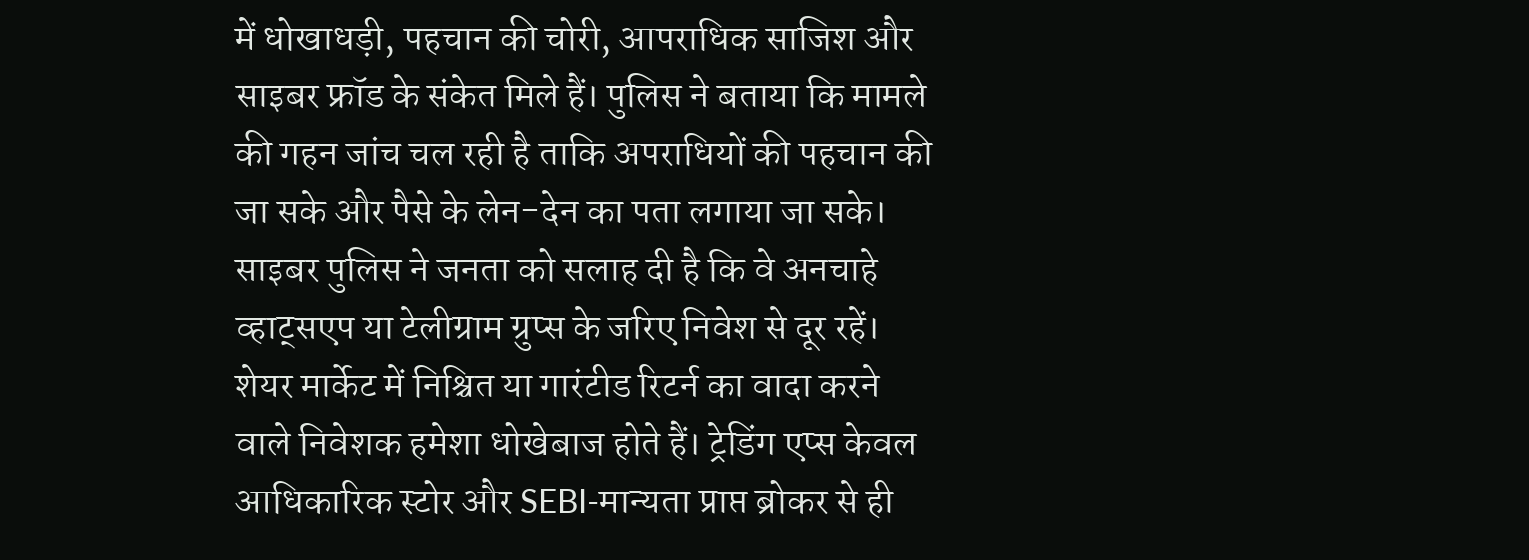में धोखाधड़ी, पहचान की चोरी, आपराधिक साजिश और साइबर फ्रॉड के संकेत मिले हैं। पुलिस ने बताया कि मामले की गहन जांच चल रही है ताकि अपराधियों की पहचान की जा सके और पैसे के लेन-देन का पता लगाया जा सके।
साइबर पुलिस ने जनता को सलाह दी है कि वे अनचाहे व्हाट्सएप या टेलीग्राम ग्रुप्स के जरिए निवेश से दूर रहें। शेयर मार्केट में निश्चित या गारंटीड रिटर्न का वादा करने वाले निवेशक हमेशा धोखेबाज होते हैं। ट्रेडिंग एप्स केवल आधिकारिक स्टोर और SEBI-मान्यता प्राप्त ब्रोकर से ही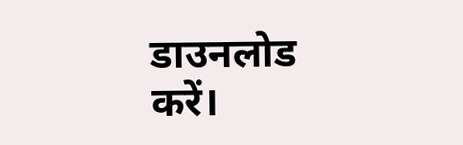डाउनलोड करें।